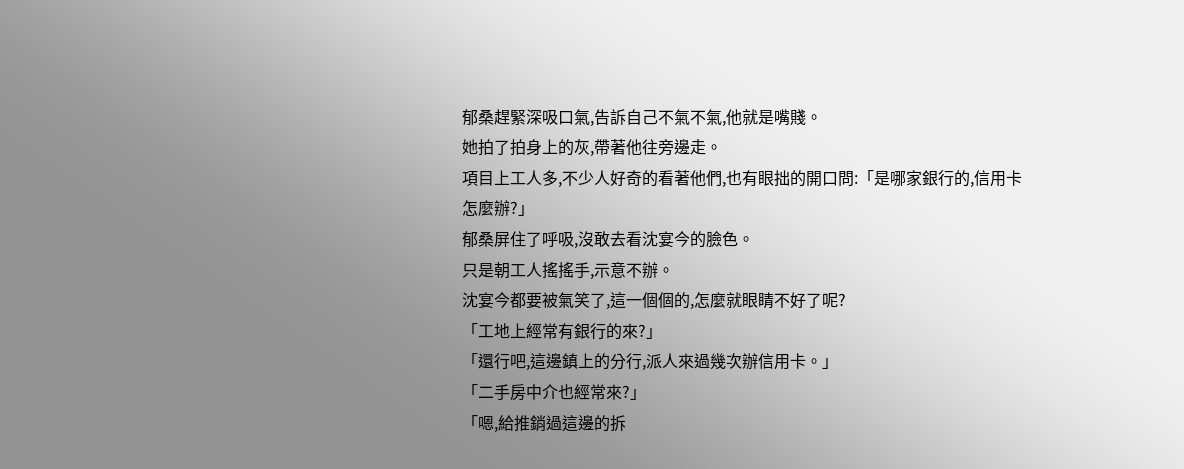郁桑趕緊深吸口氣,告訴自己不氣不氣,他就是嘴賤。
她拍了拍身上的灰,帶著他往旁邊走。
項目上工人多,不少人好奇的看著他們,也有眼拙的開口問:「是哪家銀行的,信用卡怎麼辦?」
郁桑屏住了呼吸,沒敢去看沈宴今的臉色。
只是朝工人搖搖手,示意不辦。
沈宴今都要被氣笑了,這一個個的,怎麼就眼睛不好了呢?
「工地上經常有銀行的來?」
「還行吧,這邊鎮上的分行,派人來過幾次辦信用卡。」
「二手房中介也經常來?」
「嗯,給推銷過這邊的拆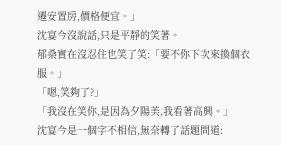遷安置房,價格便宜。」
沈宴今沒說話,只是平靜的笑著。
郁桑實在沒忍住也笑了笑:「要不你下次來換個衣服。」
「嗯,笑夠了?」
「我沒在笑你,是因為夕陽美,我看著高興。」
沈宴今是一個字不相信,無奈轉了話題問道: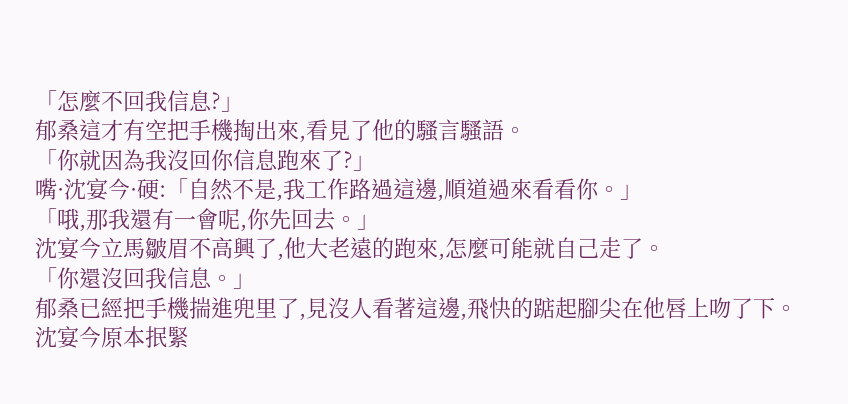「怎麼不回我信息?」
郁桑這才有空把手機掏出來,看見了他的騷言騷語。
「你就因為我沒回你信息跑來了?」
嘴·沈宴今·硬:「自然不是,我工作路過這邊,順道過來看看你。」
「哦,那我還有一會呢,你先回去。」
沈宴今立馬皺眉不高興了,他大老遠的跑來,怎麼可能就自己走了。
「你還沒回我信息。」
郁桑已經把手機揣進兜里了,見沒人看著這邊,飛快的踮起腳尖在他唇上吻了下。
沈宴今原本抿緊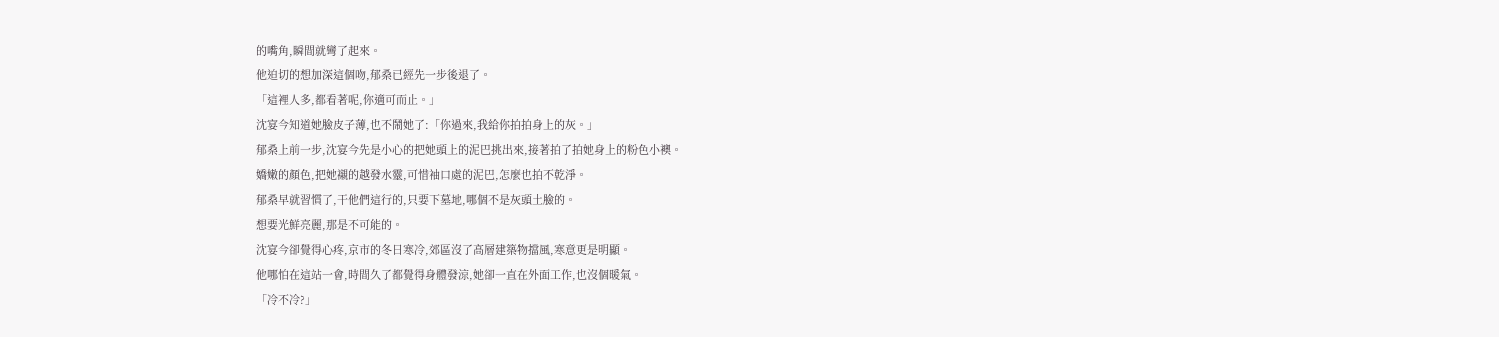的嘴角,瞬間就彎了起來。
他迫切的想加深這個吻,郁桑已經先一步後退了。
「這裡人多,都看著呢,你適可而止。」
沈宴今知道她臉皮子薄,也不鬧她了:「你過來,我給你拍拍身上的灰。」
郁桑上前一步,沈宴今先是小心的把她頭上的泥巴挑出來,接著拍了拍她身上的粉色小襖。
嬌嫩的顏色,把她襯的越發水靈,可惜袖口處的泥巴,怎麼也拍不乾淨。
郁桑早就習慣了,干他們這行的,只要下墓地,哪個不是灰頭土臉的。
想要光鮮亮麗,那是不可能的。
沈宴今卻覺得心疼,京市的冬日寒冷,郊區沒了高層建築物擋風,寒意更是明顯。
他哪怕在這站一會,時間久了都覺得身體發涼,她卻一直在外面工作,也沒個暖氣。
「冷不冷?」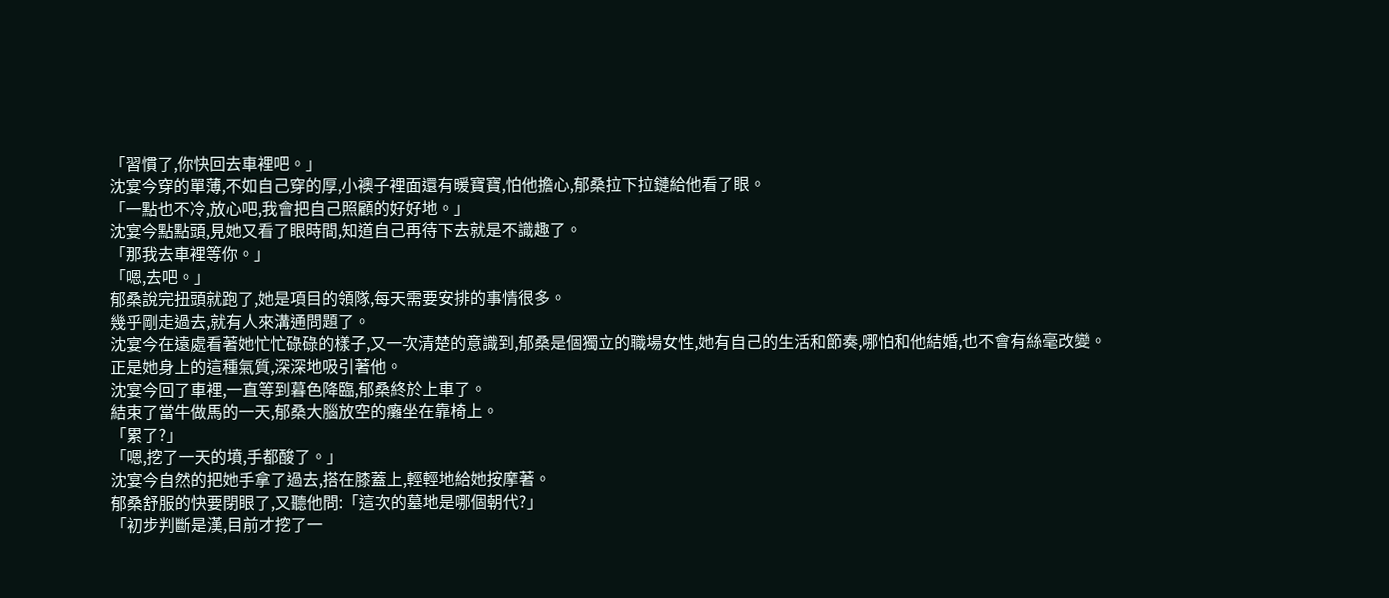「習慣了,你快回去車裡吧。」
沈宴今穿的單薄,不如自己穿的厚,小襖子裡面還有暖寶寶,怕他擔心,郁桑拉下拉鏈給他看了眼。
「一點也不冷,放心吧,我會把自己照顧的好好地。」
沈宴今點點頭,見她又看了眼時間,知道自己再待下去就是不識趣了。
「那我去車裡等你。」
「嗯,去吧。」
郁桑說完扭頭就跑了,她是項目的領隊,每天需要安排的事情很多。
幾乎剛走過去,就有人來溝通問題了。
沈宴今在遠處看著她忙忙碌碌的樣子,又一次清楚的意識到,郁桑是個獨立的職場女性,她有自己的生活和節奏,哪怕和他結婚,也不會有絲毫改變。
正是她身上的這種氣質,深深地吸引著他。
沈宴今回了車裡,一直等到暮色降臨,郁桑終於上車了。
結束了當牛做馬的一天,郁桑大腦放空的癱坐在靠椅上。
「累了?」
「嗯,挖了一天的墳,手都酸了。」
沈宴今自然的把她手拿了過去,搭在膝蓋上,輕輕地給她按摩著。
郁桑舒服的快要閉眼了,又聽他問:「這次的墓地是哪個朝代?」
「初步判斷是漢,目前才挖了一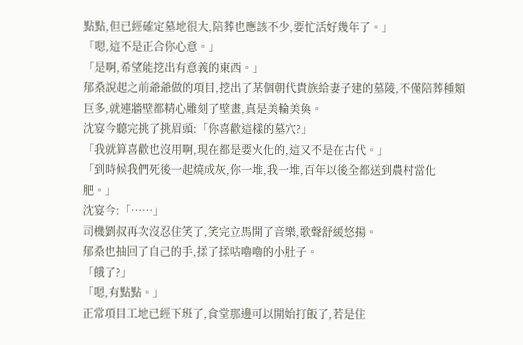點點,但已經確定墓地很大,陪葬也應該不少,要忙活好幾年了。」
「嗯,這不是正合你心意。」
「是啊,希望能挖出有意義的東西。」
郁桑說起之前爺爺做的項目,挖出了某個朝代貴族給妻子建的墓陵,不僅陪葬種類巨多,就連牆壁都精心雕刻了壁畫,真是美輪美奐。
沈宴今聽完挑了挑眉頭:「你喜歡這樣的墓穴?」
「我就算喜歡也沒用啊,現在都是要火化的,這又不是在古代。」
「到時候我們死後一起燒成灰,你一堆,我一堆,百年以後全都送到農村當化肥。」
沈宴今:「……」
司機劉叔再次沒忍住笑了,笑完立馬開了音樂,歌聲舒緩悠揚。
郁桑也抽回了自己的手,揉了揉咕嚕嚕的小肚子。
「餓了?」
「嗯,有點點。」
正常項目工地已經下班了,食堂那邊可以開始打飯了,若是住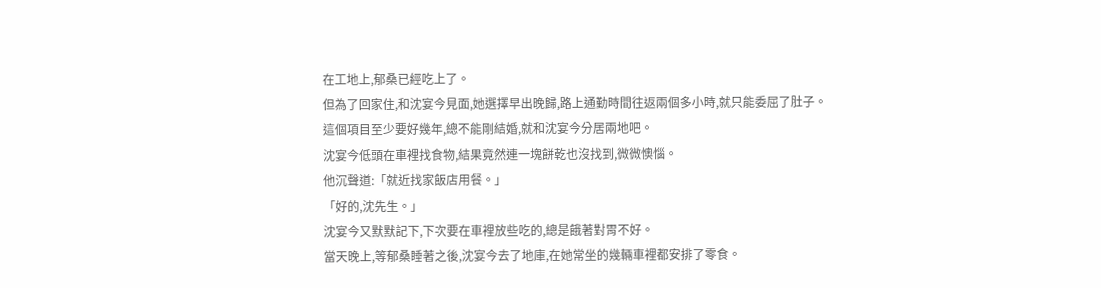在工地上,郁桑已經吃上了。
但為了回家住,和沈宴今見面,她選擇早出晚歸,路上通勤時間往返兩個多小時,就只能委屈了肚子。
這個項目至少要好幾年,總不能剛結婚,就和沈宴今分居兩地吧。
沈宴今低頭在車裡找食物,結果竟然連一塊餅乾也沒找到,微微懊惱。
他沉聲道:「就近找家飯店用餐。」
「好的,沈先生。」
沈宴今又默默記下,下次要在車裡放些吃的,總是餓著對胃不好。
當天晚上,等郁桑睡著之後,沈宴今去了地庫,在她常坐的幾輛車裡都安排了零食。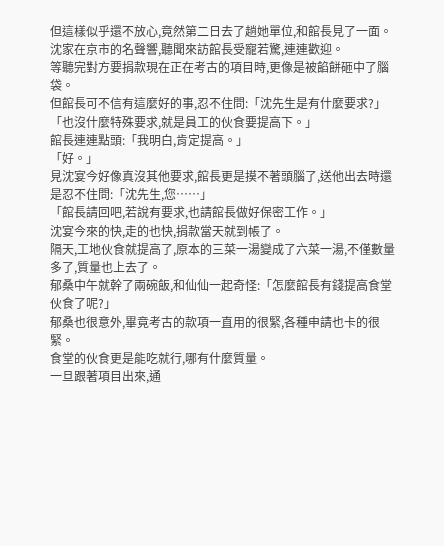但這樣似乎還不放心,竟然第二日去了趟她單位,和館長見了一面。
沈家在京市的名聲響,聽聞來訪館長受寵若驚,連連歡迎。
等聽完對方要捐款現在正在考古的項目時,更像是被餡餅砸中了腦袋。
但館長可不信有這麼好的事,忍不住問:「沈先生是有什麼要求?」
「也沒什麼特殊要求,就是員工的伙食要提高下。」
館長連連點頭:「我明白,肯定提高。」
「好。」
見沈宴今好像真沒其他要求,館長更是摸不著頭腦了,送他出去時還是忍不住問:「沈先生,您……」
「館長請回吧,若說有要求,也請館長做好保密工作。」
沈宴今來的快,走的也快,捐款當天就到帳了。
隔天,工地伙食就提高了,原本的三菜一湯變成了六菜一湯,不僅數量多了,質量也上去了。
郁桑中午就幹了兩碗飯,和仙仙一起奇怪:「怎麼館長有錢提高食堂伙食了呢?」
郁桑也很意外,畢竟考古的款項一直用的很緊,各種申請也卡的很緊。
食堂的伙食更是能吃就行,哪有什麼質量。
一旦跟著項目出來,通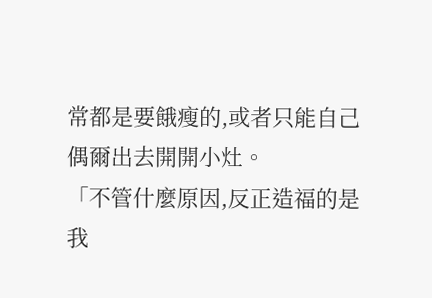常都是要餓瘦的,或者只能自己偶爾出去開開小灶。
「不管什麼原因,反正造福的是我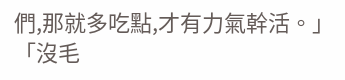們,那就多吃點,才有力氣幹活。」
「沒毛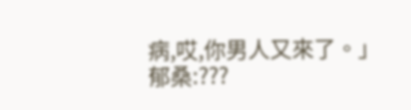病,哎,你男人又來了。」
郁桑:???